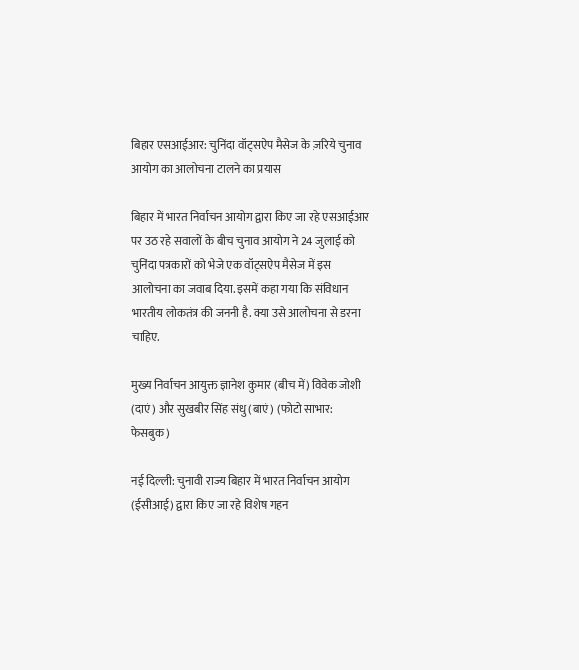बिहार एसआईआर: चुनिंदा वॉट्सऐप मैसेज के ज़रिये चुनाव आयोग का आलोचना टालने का प्रयास

बिहार में भारत निर्वाचन आयोग द्वारा किए जा रहे एसआईआर पर उठ रहे सवालों के बीच चुनाव आयोग ने 24 जुलाई को चुनिंदा पत्रकारों को भेजे एक वॉट्सऐप मैसेज में इस आलोचना का जवाब दिया. इसमें कहा गया कि संविधान भारतीय लोकतंत्र की जननी है. क्या उसे आलोचना से डरना चाहिए.

मुख्य निर्वाचन आयुक्त ज्ञानेश कुमार (बीच में) विवेक जोशी (दाएं) और सुखबीर सिंह संधु (बाएं) (फोटो साभार: फेसबुक)

नई दिल्ली: चुनावी राज्य बिहार में भारत निर्वाचन आयोग (ईसीआई) द्वारा किए जा रहे विशेष गहन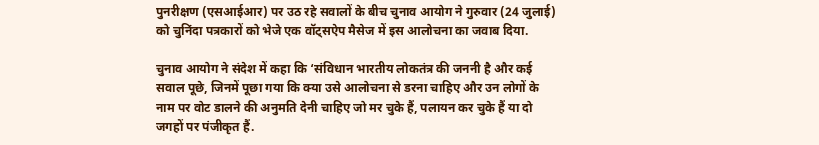पुनरीक्षण (एसआईआर) पर उठ रहे सवालों के बीच चुनाव आयोग ने गुरुवार (24 जुलाई) को चुनिंदा पत्रकारों को भेजे एक वॉट्सऐप मैसेज में इस आलोचना का जवाब दिया.

चुनाव आयोग ने संदेश में कहा कि ‘संविधान भारतीय लोकतंत्र की जननी है और कई सवाल पूछे, जिनमें पूछा गया कि क्या उसे आलोचना से डरना चाहिए और उन लोगों के नाम पर वोट डालने की अनुमति देनी चाहिए जो मर चुके हैं, पलायन कर चुके हैं या दो जगहों पर पंजीकृत हैं.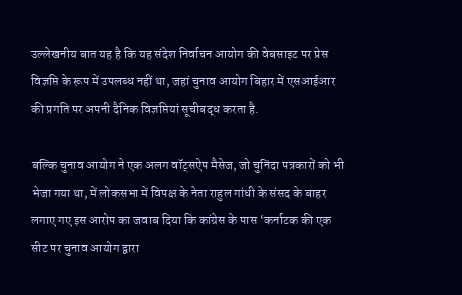उल्लेखनीय बात यह है कि यह संदेश निर्वाचन आयोग की वेबसाइट पर प्रेस विज्ञप्ति के रूप में उपलब्ध नहीं था, जहां चुनाव आयोग बिहार में एसआईआर की प्रगति पर अपनी दैनिक विज्ञप्तियां सूचीबद्ध करता है.

बल्कि चुनाव आयोग ने एक अलग वॉट्सऐप मैसेज, जो चुनिंदा पत्रकारों को भी भेजा गया था, में लोकसभा में विपक्ष के नेता राहुल गांधी के संसद के बाहर लगाए गए इस आरोप का जवाब दिया कि कांग्रेस के पास ‘कर्नाटक की एक सीट पर चुनाव आयोग द्वारा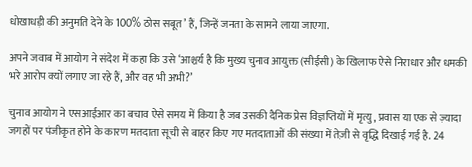धोखाधड़ी की अनुमति देने के 100% ठोस सबूत’ हैं, जिन्हें जनता के सामने लाया जाएगा.

अपने जवाब में आयोग ने संदेश में कहा कि उसे ‘आश्चर्य है कि मुख्य चुनाव आयुक्त (सीईसी) के खिलाफ ऐसे निराधार और धमकी भरे आरोप क्यों लगाए जा रहे हैं, और वह भी अभी?’

चुनाव आयोग ने एसआईआर का बचाव ऐसे समय में किया है जब उसकी दैनिक प्रेस विज्ञप्तियों में मृत्यु, प्रवास या एक से ज़्यादा जगहों पर पंजीकृत होने के कारण मतदाता सूची से बाहर किए गए मतदाताओं की संख्या में तेज़ी से वृद्धि दिखाई गई है. 24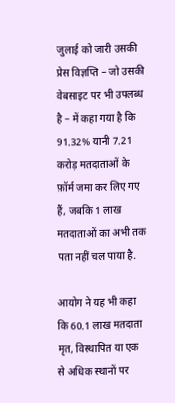जुलाई को जारी उसकी प्रेस विज्ञप्ति – जो उसकी वेबसाइट पर भी उपलब्ध है – में कहा गया है कि 91.32% यानी 7.21 करोड़ मतदाताओं के फ़ॉर्म जमा कर लिए गए हैं, जबकि 1 लाख मतदाताओं का अभी तक पता नहीं चल पाया है.

आयोग ने यह भी कहा कि 60.1 लाख मतदाता मृत, विस्थापित या एक से अधिक स्थानों पर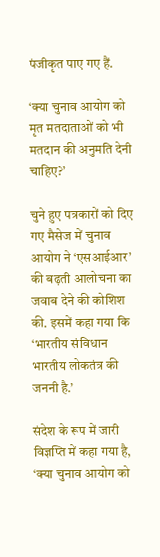पंजीकृत पाए गए हैं.

‘क्या चुनाव आयोग को मृत मतदाताओं को भी मतदान की अनुमति देनी चाहिए?’

चुने हुए पत्रकारों को दिए गए मैसेज में चुनाव आयोग ने ‘एसआईआर’ की बढ़ती आलोचना का जवाब देने की कोशिश की. इसमें कहा गया कि ‘भारतीय संविधान भारतीय लोकतंत्र की जननी है.’

संदेश के रूप में जारी विज्ञप्ति में कहा गया है, ‘क्या चुनाव आयोग को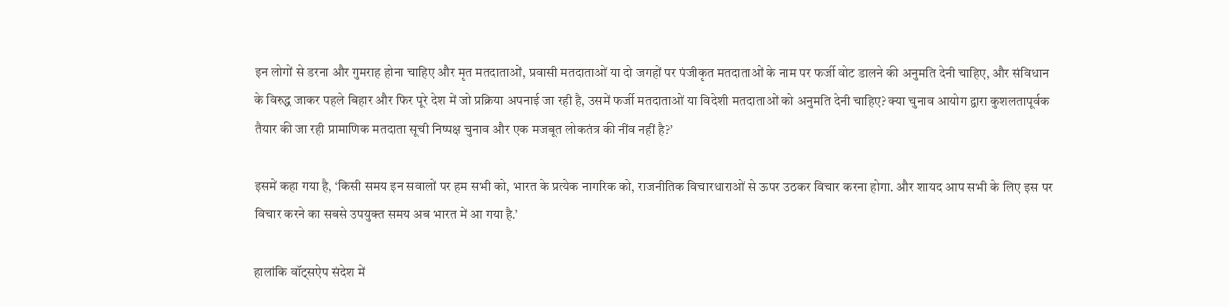इन लोगों से डरना और गुमराह होना चाहिए और मृत मतदाताओं, प्रवासी मतदाताओं या दो जगहों पर पंजीकृत मतदाताओं के नाम पर फर्जी वोट डालने की अनुमति देनी चाहिए, और संविधान के विरुद्ध जाकर पहले बिहार और फिर पूरे देश में जो प्रक्रिया अपनाई जा रही है, उसमें फर्जी मतदाताओं या विदेशी मतदाताओं को अनुमति देनी चाहिए? क्या चुनाव आयोग द्वारा कुशलतापूर्वक तैयार की जा रही प्रामाणिक मतदाता सूची निष्पक्ष चुनाव और एक मजबूत लोकतंत्र की नींव नहीं है?’

इसमें कहा गया है, ‘किसी समय इन सवालों पर हम सभी को, भारत के प्रत्येक नागरिक को, राजनीतिक विचारधाराओं से ऊपर उठकर विचार करना होगा. और शायद आप सभी के लिए इस पर विचार करने का सबसे उपयुक्त समय अब भारत में आ गया है.’

हालांकि वॉट्सऐप संदेश में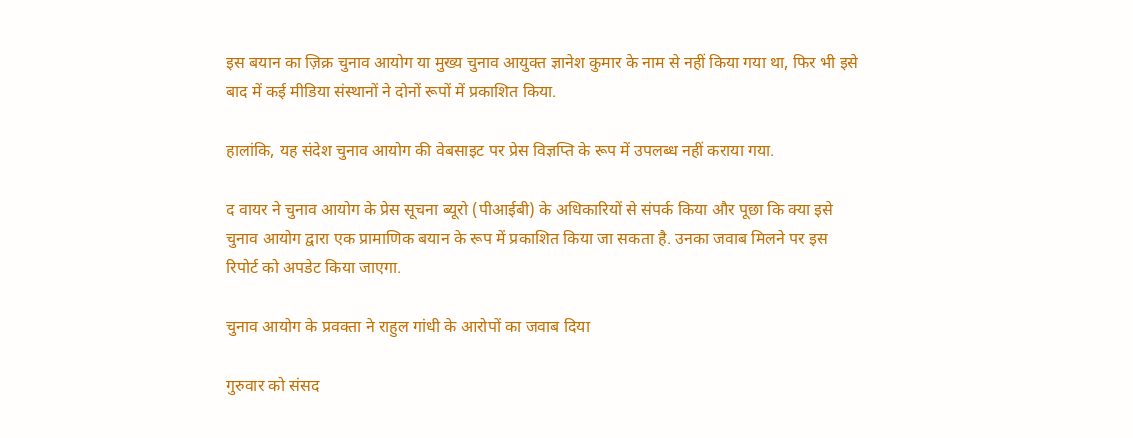इस बयान का ज़िक्र चुनाव आयोग या मुख्य चुनाव आयुक्त ज्ञानेश कुमार के नाम से नहीं किया गया था, फिर भी इसे बाद में कई मीडिया संस्थानों ने दोनों रूपों में प्रकाशित किया.

हालांकि, यह संदेश चुनाव आयोग की वेबसाइट पर प्रेस विज्ञप्ति के रूप में उपलब्ध नहीं कराया गया.

द वायर ने चुनाव आयोग के प्रेस सूचना ब्यूरो (पीआईबी) के अधिकारियों से संपर्क किया और पूछा कि क्या इसे चुनाव आयोग द्वारा एक प्रामाणिक बयान के रूप में प्रकाशित किया जा सकता है. उनका जवाब मिलने पर इस रिपोर्ट को अपडेट किया जाएगा.

चुनाव आयोग के प्रवक्ता ने राहुल गांधी के आरोपों का जवाब दिया

गुरुवार को संसद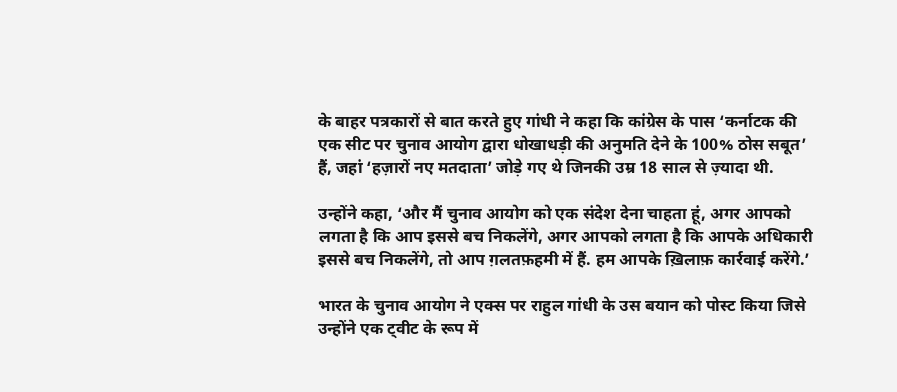के बाहर पत्रकारों से बात करते हुए गांधी ने कहा कि कांग्रेस के पास ‘कर्नाटक की एक सीट पर चुनाव आयोग द्वारा धोखाधड़ी की अनुमति देने के 100% ठोस सबूत’ हैं, जहां ‘हज़ारों नए मतदाता’ जोड़े गए थे जिनकी उम्र 18 साल से ज़्यादा थी.

उन्होंने कहा, ‘और मैं चुनाव आयोग को एक संदेश देना चाहता हूं, अगर आपको लगता है कि आप इससे बच निकलेंगे, अगर आपको लगता है कि आपके अधिकारी इससे बच निकलेंगे, तो आप ग़लतफ़हमी में हैं. हम आपके ख़िलाफ़ कार्रवाई करेंगे.’

भारत के चुनाव आयोग ने एक्स पर राहुल गांधी के उस बयान को पोस्ट किया जिसे उन्होंने एक ट्वीट के रूप में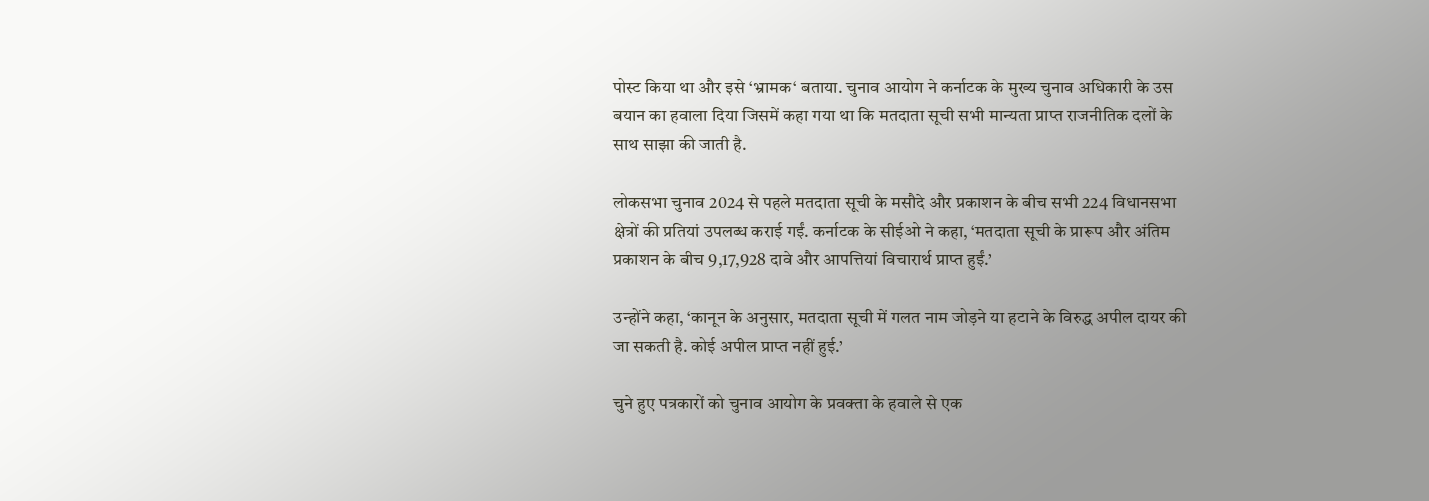पोस्ट किया था और इसे ‘भ्रामक‘ बताया. चुनाव आयोग ने कर्नाटक के मुख्य चुनाव अधिकारी के उस बयान का हवाला दिया जिसमें कहा गया था कि मतदाता सूची सभी मान्यता प्राप्त राजनीतिक दलों के साथ साझा की जाती है.

लोकसभा चुनाव 2024 से पहले मतदाता सूची के मसौदे और प्रकाशन के बीच सभी 224 विधानसभा क्षेत्रों की प्रतियां उपलब्ध कराई गईं. कर्नाटक के सीईओ ने कहा, ‘मतदाता सूची के प्रारूप और अंतिम प्रकाशन के बीच 9,17,928 दावे और आपत्तियां विचारार्थ प्राप्त हुईं.’

उन्होंने कहा, ‘कानून के अनुसार, मतदाता सूची में गलत नाम जोड़ने या हटाने के विरुद्ध अपील दायर की जा सकती है. कोई अपील प्राप्त नहीं हुई.’

चुने हुए पत्रकारों को चुनाव आयोग के प्रवक्ता के हवाले से एक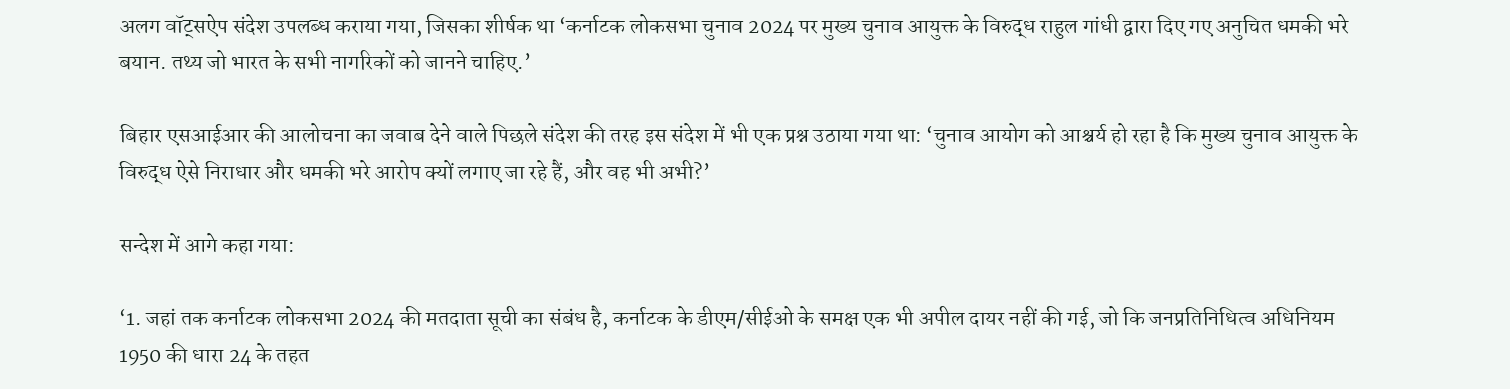अलग वॉट्सऐप संदेश उपलब्ध कराया गया, जिसका शीर्षक था ‘कर्नाटक लोकसभा चुनाव 2024 पर मुख्य चुनाव आयुक्त के विरुद्ध राहुल गांधी द्वारा दिए गए अनुचित धमकी भरे बयान. तथ्य जो भारत के सभी नागरिकों को जानने चाहिए.’

बिहार एसआईआर की आलोचना का जवाब देने वाले पिछले संदेश की तरह इस संदेश में भी एक प्रश्न उठाया गया था: ‘चुनाव आयोग को आश्चर्य हो रहा है कि मुख्य चुनाव आयुक्त के विरुद्ध ऐसे निराधार और धमकी भरे आरोप क्यों लगाए जा रहे हैं, और वह भी अभी?’

सन्देश में आगे कहा गया:

‘1. जहां तक कर्नाटक लोकसभा 2024 की मतदाता सूची का संबंध है, कर्नाटक के डीएम/सीईओ के समक्ष एक भी अपील दायर नहीं की गई, जो कि जनप्रतिनिधित्व अधिनियम 1950 की धारा 24 के तहत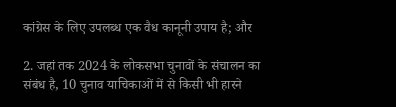कांग्रेस के लिए उपलब्ध एक वैध कानूनी उपाय है; और

2. जहां तक 2024 के लोकसभा चुनावों के संचालन का संबंध है, 10 चुनाव याचिकाओं में से किसी भी हारने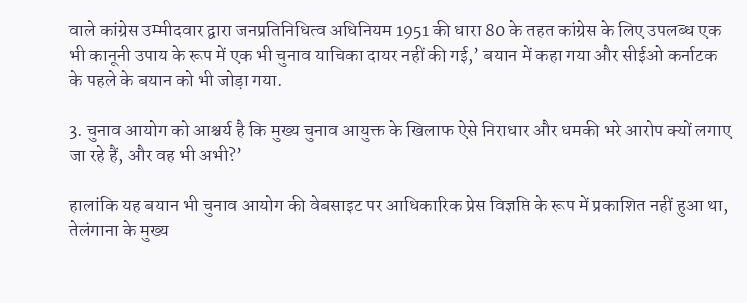वाले कांग्रेस उम्मीदवार द्वारा जनप्रतिनिधित्व अधिनियम 1951 की धारा 80 के तहत कांग्रेस के लिए उपलब्ध एक भी कानूनी उपाय के रूप में एक भी चुनाव याचिका दायर नहीं की गई,’ बयान में कहा गया और सीईओ कर्नाटक के पहले के बयान को भी जोड़ा गया.

3. चुनाव आयोग को आश्चर्य है कि मुख्य चुनाव आयुक्त के खिलाफ ऐसे निराधार और धमकी भरे आरोप क्यों लगाए जा रहे हैं, और वह भी अभी?’

हालांकि यह बयान भी चुनाव आयोग की वेबसाइट पर आधिकारिक प्रेस विज्ञप्ति के रूप में प्रकाशित नहीं हुआ था, तेलंगाना के मुख्य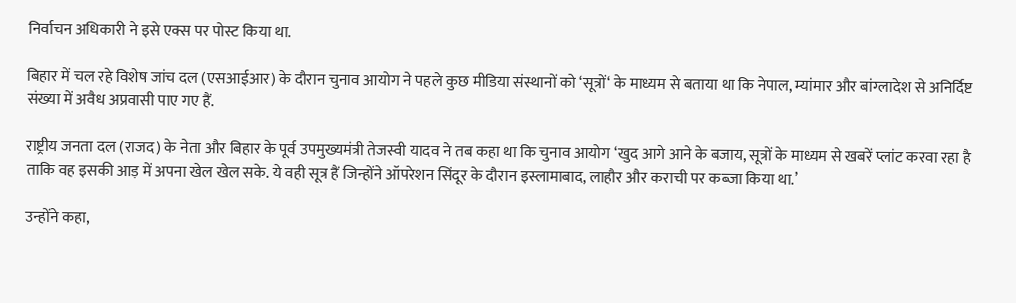निर्वाचन अधिकारी ने इसे एक्स पर पोस्ट किया था.

बिहार में चल रहे विशेष जांच दल (एसआईआर) के दौरान चुनाव आयोग ने पहले कुछ मीडिया संस्थानों को ‘सूत्रों‘ के माध्यम से बताया था कि नेपाल, म्यांमार और बांग्लादेश से अनिर्दिष्ट संख्या में अवैध अप्रवासी पाए गए हैं.

राष्ट्रीय जनता दल (राजद) के नेता और बिहार के पूर्व उपमुख्यमंत्री तेजस्वी यादव ने तब कहा था कि चुनाव आयोग ‘खुद आगे आने के बजाय, सूत्रों के माध्यम से खबरें प्लांट करवा रहा है ताकि वह इसकी आड़ में अपना खेल खेल सके. ये वही सूत्र हैं जिन्होंने ऑपरेशन सिंदूर के दौरान इस्लामाबाद, लाहौर और कराची पर कब्जा किया था.’

उन्होंने कहा,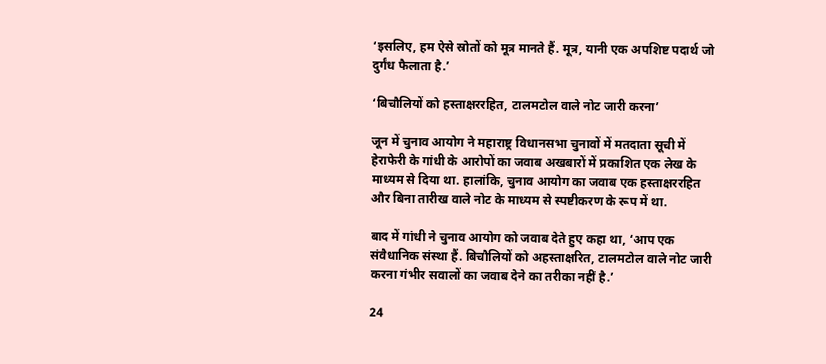‘इसलिए, हम ऐसे स्रोतों को मूत्र मानते हैं. मूत्र, यानी एक अपशिष्ट पदार्थ जो दुर्गंध फैलाता है.’

‘बिचौलियों को हस्ताक्षररहित, टालमटोल वाले नोट जारी करना’

जून में चुनाव आयोग ने महाराष्ट्र विधानसभा चुनावों में मतदाता सूची में हेराफेरी के गांधी के आरोपों का जवाब अखबारों में प्रकाशित एक लेख के माध्यम से दिया था. हालांकि, चुनाव आयोग का जवाब एक हस्ताक्षररहित और बिना तारीख वाले नोट के माध्यम से स्पष्टीकरण के रूप में था.

बाद में गांधी ने चुनाव आयोग को जवाब देते हुए कहा था, ‘आप एक संवैधानिक संस्था हैं. बिचौलियों को अहस्ताक्षरित, टालमटोल वाले नोट जारी करना गंभीर सवालों का जवाब देने का तरीका नहीं है.’

24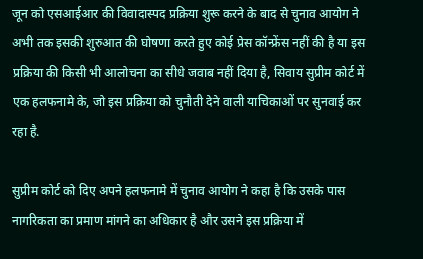जून को एसआईआर की विवादास्पद प्रक्रिया शुरू करने के बाद से चुनाव आयोग ने अभी तक इसकी शुरुआत की घोषणा करते हुए कोई प्रेस कॉन्फ्रेंस नहीं की है या इस प्रक्रिया की किसी भी आलोचना का सीधे जवाब नहीं दिया है, सिवाय सुप्रीम कोर्ट में एक हलफनामे के, जो इस प्रक्रिया को चुनौती देने वाली याचिकाओं पर सुनवाई कर रहा है.

सुप्रीम कोर्ट को दिए अपने हलफनामे में चुनाव आयोग ने कहा है कि उसके पास नागरिकता का प्रमाण मांगने का अधिकार है और उसने इस प्रक्रिया में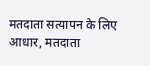मतदाता सत्यापन के लिए आधार, मतदाता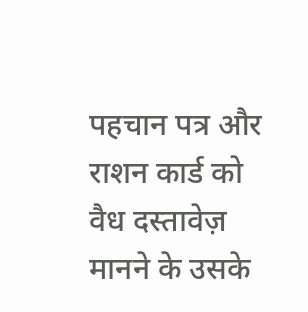पहचान पत्र और राशन कार्ड को वैध दस्तावेज़ मानने के उसके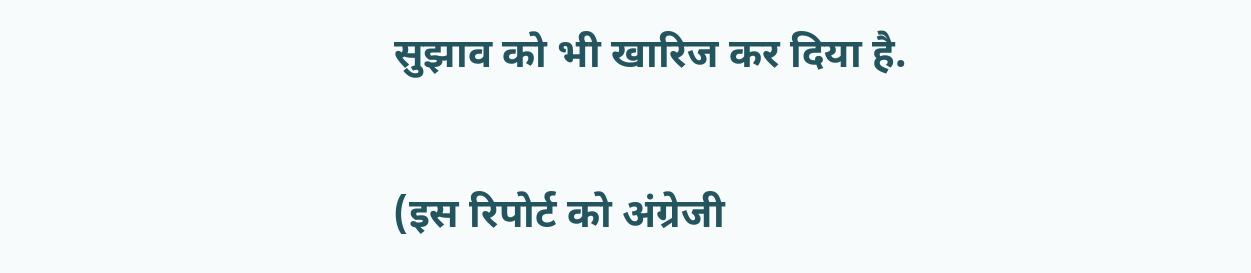सुझाव को भी खारिज कर दिया है.

(इस रिपोर्ट को अंग्रेजी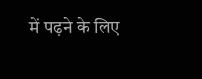में पढ़ने के लिए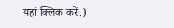यहां क्लिक करें.)